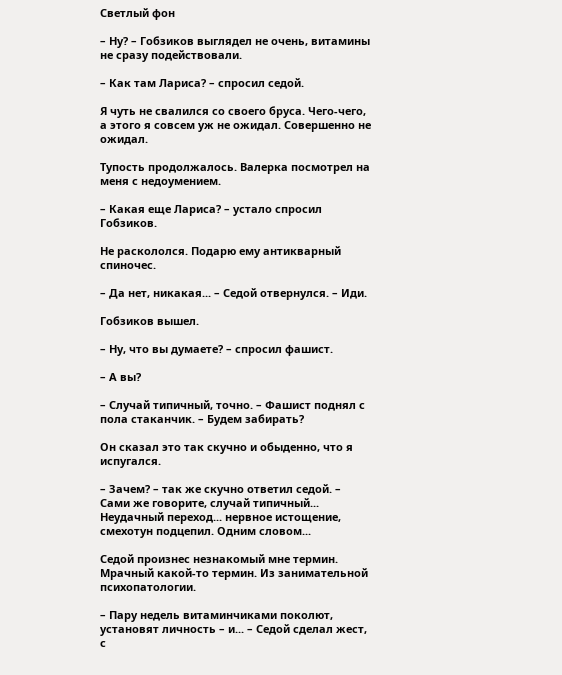Светлый фон

– Ну? – Гобзиков выглядел не очень, витамины не сразу подействовали.

– Как там Лариса? – спросил седой.

Я чуть не свалился со своего бруса. Чего-чего, а этого я совсем уж не ожидал. Совершенно не ожидал.

Тупость продолжалось. Валерка посмотрел на меня с недоумением.

– Какая еще Лариса? – устало спросил Гобзиков.

Не раскололся. Подарю ему антикварный спиночес.

– Да нет, никакая... – Седой отвернулся. – Иди.

Гобзиков вышел.

– Ну, что вы думаете? – спросил фашист.

– А вы?

– Случай типичный, точно. – Фашист поднял с пола стаканчик. – Будем забирать?

Он сказал это так скучно и обыденно, что я испугался.

– Зачем? – так же скучно ответил седой. – Сами же говорите, случай типичный... Неудачный переход... нервное истощение, смехотун подцепил. Одним словом...

Седой произнес незнакомый мне термин. Мрачный какой-то термин. Из занимательной психопатологии.

– Пару недель витаминчиками поколют, установят личность – и... – Седой сделал жест, с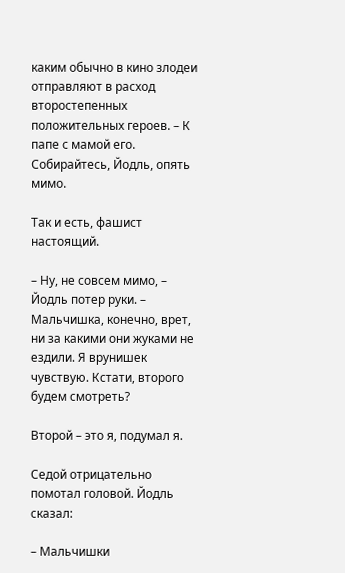каким обычно в кино злодеи отправляют в расход второстепенных положительных героев. – К папе с мамой его. Собирайтесь, Йодль, опять мимо.

Так и есть, фашист настоящий.

– Ну, не совсем мимо, – Йодль потер руки. – Мальчишка, конечно, врет, ни за какими они жуками не ездили. Я врунишек чувствую. Кстати, второго будем смотреть?

Второй – это я, подумал я.

Седой отрицательно помотал головой. Йодль сказал:

– Мальчишки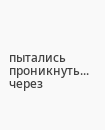пытались проникнуть... через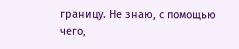границу. Не знаю, с помощью чего,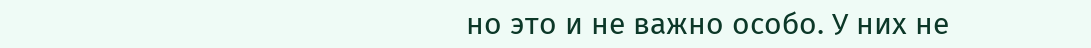но это и не важно особо. У них не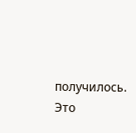получилось. Это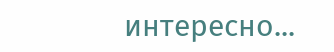интересно...